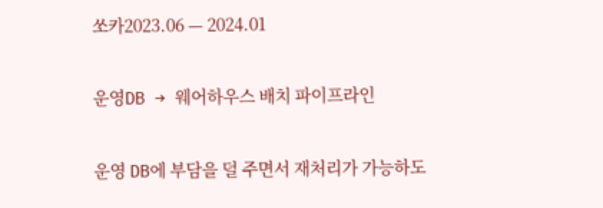쏘카2023.06 — 2024.01

운영DB → 웨어하우스 배치 파이프라인

운영 DB에 부담을 덜 주면서 재처리가 가능하도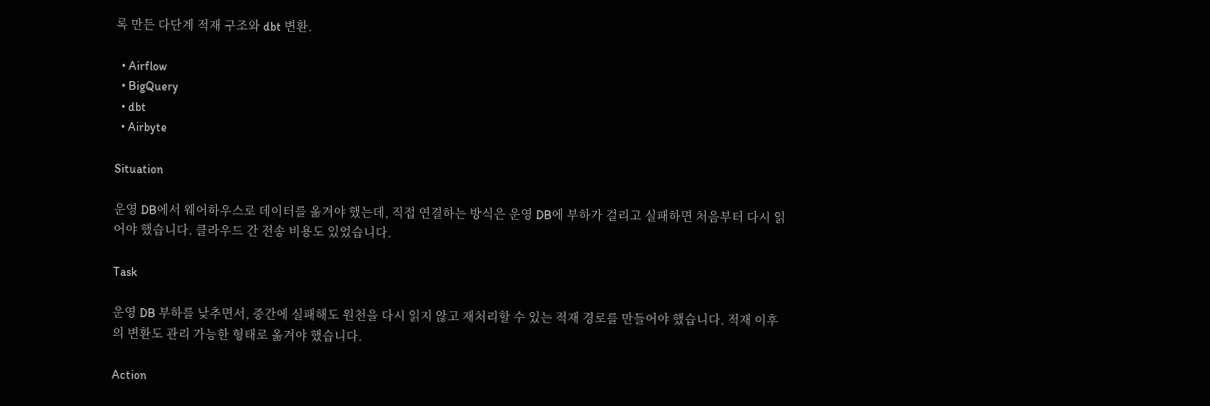록 만든 다단계 적재 구조와 dbt 변환.

  • Airflow
  • BigQuery
  • dbt
  • Airbyte

Situation

운영 DB에서 웨어하우스로 데이터를 옮겨야 했는데, 직접 연결하는 방식은 운영 DB에 부하가 걸리고 실패하면 처음부터 다시 읽어야 했습니다. 클라우드 간 전송 비용도 있었습니다.

Task

운영 DB 부하를 낮추면서, 중간에 실패해도 원천을 다시 읽지 않고 재처리할 수 있는 적재 경로를 만들어야 했습니다. 적재 이후의 변환도 관리 가능한 형태로 옮겨야 했습니다.

Action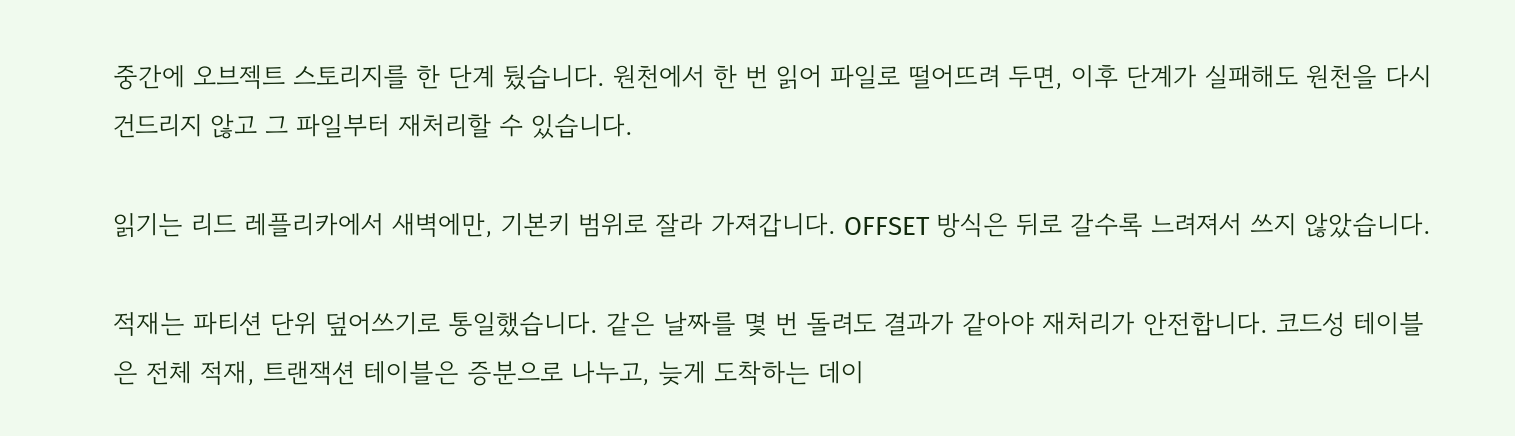중간에 오브젝트 스토리지를 한 단계 뒀습니다. 원천에서 한 번 읽어 파일로 떨어뜨려 두면, 이후 단계가 실패해도 원천을 다시 건드리지 않고 그 파일부터 재처리할 수 있습니다.

읽기는 리드 레플리카에서 새벽에만, 기본키 범위로 잘라 가져갑니다. OFFSET 방식은 뒤로 갈수록 느려져서 쓰지 않았습니다.

적재는 파티션 단위 덮어쓰기로 통일했습니다. 같은 날짜를 몇 번 돌려도 결과가 같아야 재처리가 안전합니다. 코드성 테이블은 전체 적재, 트랜잭션 테이블은 증분으로 나누고, 늦게 도착하는 데이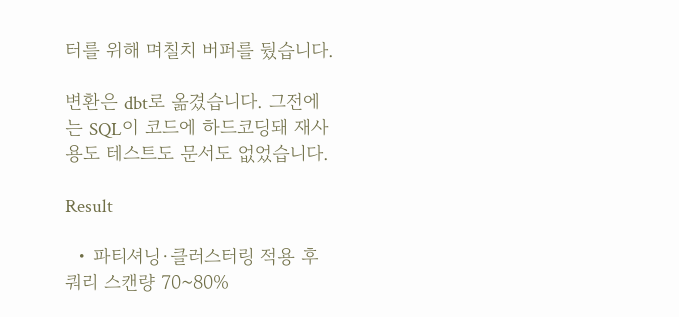터를 위해 며칠치 버퍼를 뒀습니다.

변환은 dbt로 옮겼습니다. 그전에는 SQL이 코드에 하드코딩돼 재사용도 테스트도 문서도 없었습니다.

Result

  • 파티셔닝·클러스터링 적용 후 쿼리 스캔량 70~80%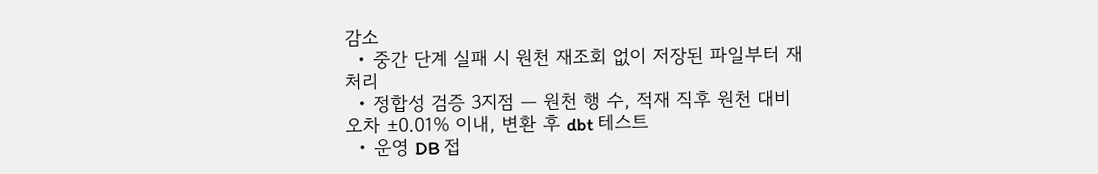감소
  • 중간 단계 실패 시 원천 재조회 없이 저장된 파일부터 재처리
  • 정합성 검증 3지점 — 원천 행 수, 적재 직후 원천 대비 오차 ±0.01% 이내, 변환 후 dbt 테스트
  • 운영 DB 접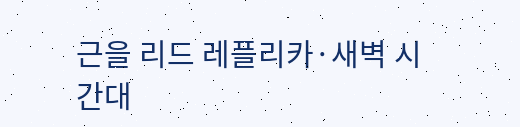근을 리드 레플리카·새벽 시간대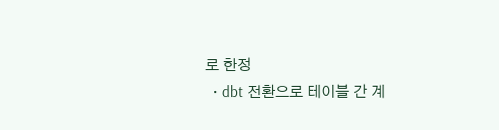로 한정
  • dbt 전환으로 테이블 간 계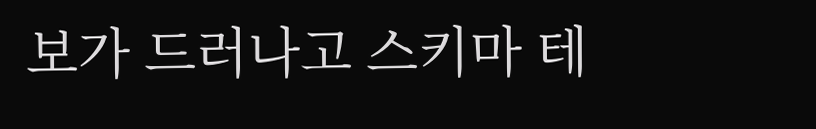보가 드러나고 스키마 테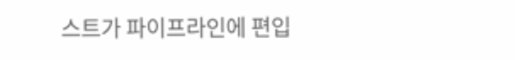스트가 파이프라인에 편입